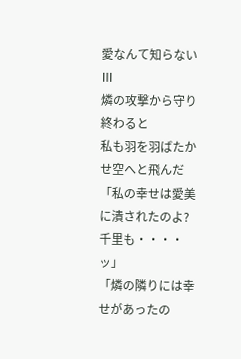愛なんて知らない Ⅲ
燐の攻撃から守り終わると
私も羽を羽ばたかせ空へと飛んだ
「私の幸せは愛美に潰されたのよ?
千里も・・・・ッ」
「燐の隣りには幸せがあったの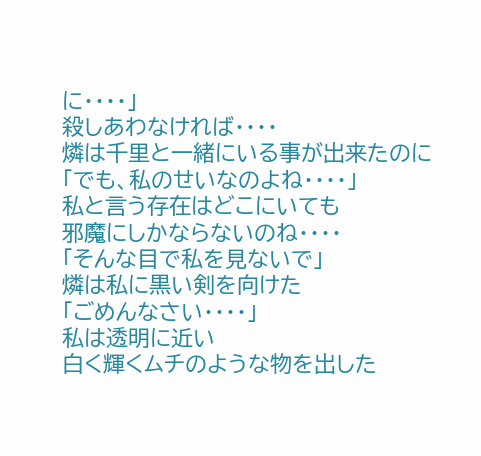に・・・・」
殺しあわなければ・・・・
燐は千里と一緒にいる事が出来たのに
「でも、私のせいなのよね・・・・」
私と言う存在はどこにいても
邪魔にしかならないのね・・・・
「そんな目で私を見ないで」
燐は私に黒い剣を向けた
「ごめんなさい・・・・」
私は透明に近い
白く輝くムチのような物を出した